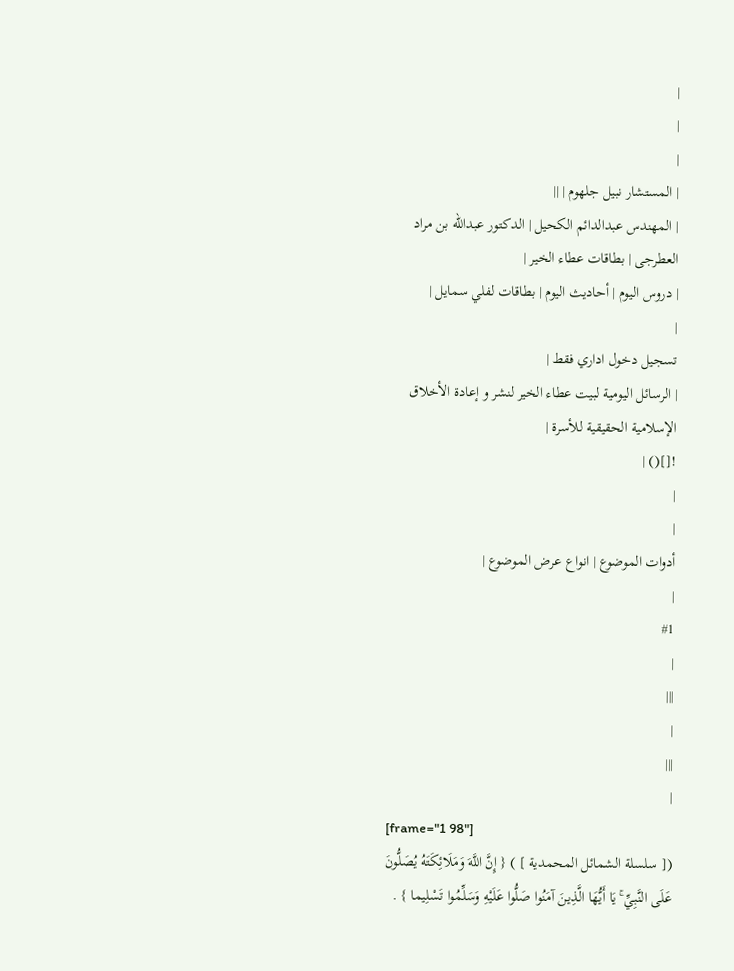|
|
|
| المستشار نبيل جلهوم | ||
| المهندس عبدالدائم الكحيل | الدكتور عبدالله بن مراد العطرجى | بطاقات عطاء الخير |
| دروس اليوم | أحاديث اليوم | بطاقات لفلي سمايل |
|
تسجيل دخول اداري فقط |
| الرسائل اليومية لبيت عطاء الخير لنشر و إعادة الأخلاق الإسلامية الحقيقية للأسرة |
![]() |
|
|
أدوات الموضوع | انواع عرض الموضوع |
|
#1
|
|||
|
|||
|
[frame="1 98"]
([ سلسلة الشمائل المحمدية ] ) { إِنَّ اللَّهَ وَمَلَائِكَتَهُ يُصَلُّونَ عَلَى النَّبِيِّ ۚ يَا أَيُّهَا الَّذِينَ آمَنُوا صَلُّوا عَلَيْهِ وَسَلِّمُوا تَسْلِيما } .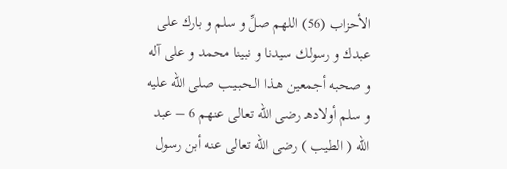الأحزاب (56) اللهم صلِّ و سلم و بارك على عبدك و رسولك سيدنا و نبينا محمد و على آله و صحبه أجمعين هـذا الـحـبـيـب صلى الله عليه و سلم أولادهـ رضى الله تعالى عنهم 6 – عبد الله ( الطيب ) رضى الله تعالى عنه أبن رسول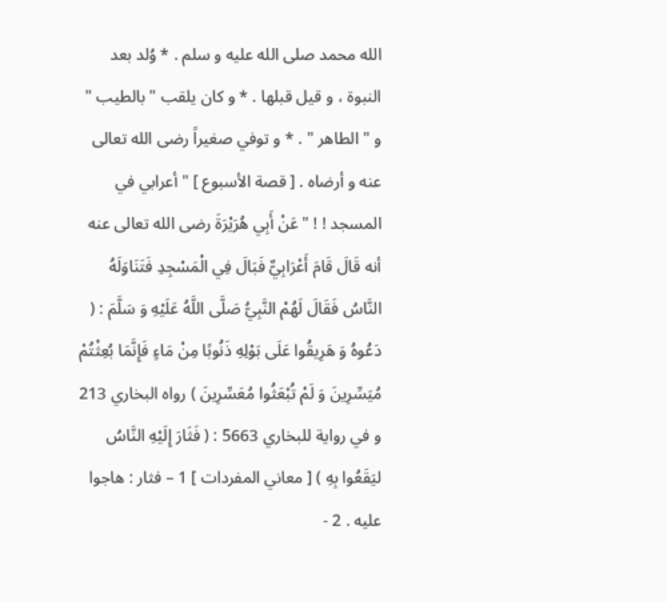الله محمد صلى الله عليه و سلم . * وُلد بعد النبوة ، و قيل قبلها . * و كان يلقب " بالطيب " و " الطاهر " . * و توفي صغيراً رضى الله تعالى عنه و أرضاه . [ قصة الأسبوع ] " أعرابي في المسجد ! ! " عَنْ أَبِي هُرَيْرَةَ رضى الله تعالى عنه أنه قَالَ قَامَ أَعْرَابِيٌّ فَبَالَ فِي الْمَسْجِدِ فَتَنَاوَلَهُ النَّاسُ فَقَالَ لَهُمْ النَّبِيُّ صَلَّى اللَّهُ عَلَيْهِ وَ سَلَّمَ : ( دَعُوهُ وَ هَرِيقُوا عَلَى بَوْلِهِ ذَنُوبًا مِنْ مَاءٍ فَإِنَّمَا بُعِثْتُمْ مُيَسِّرِينَ وَ لَمْ تُبْعَثُوا مُعَسِّرِينَ ) رواه البخاري 213 و في رواية للبخاري 5663 : ( فَثَارَ إِلَيْهِ النَّاسُ ليَقَعُوا بِهِ ) [ معاني المفردات ] 1 – فثار : هاجوا عليه . 2 -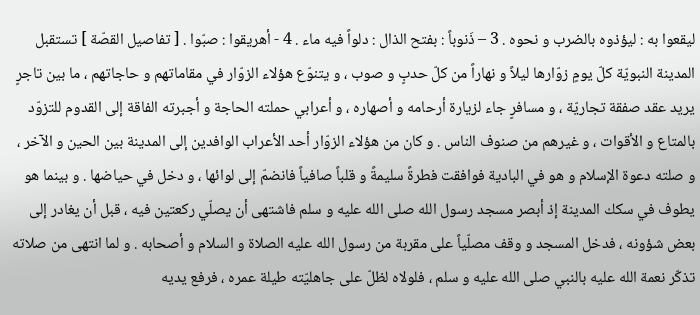ليقعوا به : ليؤذوه بالضرب و نحوه . 3 – ذَنوباً : بفتح الذال : دلواً فيه ماء . 4 - أهريقوا : صبّوا . [ تفاصيل القصّة ] تستقبل المدينة النبويّة كلّ يومٍ زوّارها ليلاً و نهاراً من كلّ حدبٍ و صوب ، و يتنوّع هؤلاء الزوّار في مقاماتهم و حاجاتهم ، ما بين تاجرٍ يريد عقد صفقة تجاريّة ، و مسافرٍ جاء لزيارة أرحامه و أصهاره ، و أعرابي حملته الحاجة و أجبرته الفاقة إلى القدوم للتزوّد بالمتاع و الأقوات ، و غيرهم من صنوف الناس . و كان من هؤلاء الزوّار أحد الأعراب الوافدين إلى المدينة بين الحين و الآخر ، و صلته دعوة الإسلام و هو في البادية فوافقت فطرةً سليمةً و قلباً صافياً فانضمّ إلى لوائها ، و دخل في حياضها . و بينما هو يطوف في سكك المدينة إذ أبصر مسجد رسول الله صلى الله عليه و سلم فاشتهى أن يصلّي ركعتين فيه ، قبل أن يغادر إلى بعض شؤونه ، فدخل المسجد و وقف مصلّياً على مقربة من رسول الله عليه الصلاة و السلام و أصحابه . و لما انتهى من صلاته تذكّر نعمة الله عليه بالنبي صلى الله عليه و سلم ، فلولاه لظلّ على جاهليّته طيلة عمره ، فرفع يديه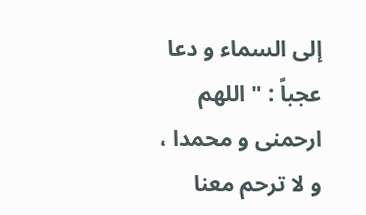إلى السماء و دعا عجباً : " اللهم ارحمنى و محمدا ، و لا ترحم معنا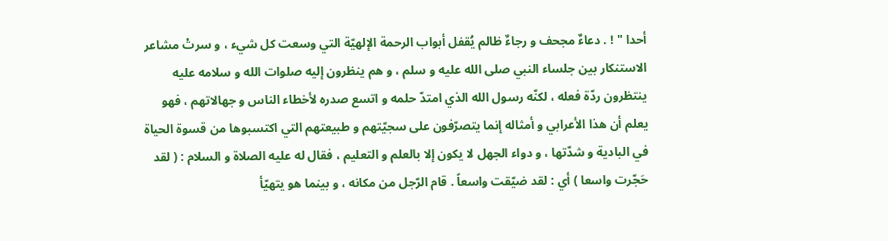أحدا " ! . دعاءٌ مجحف و رجاءٌ ظالم يُقفل أبواب الرحمة الإلهيّة التي وسعت كل شيء ، و سرتْ مشاعر الاستنكار بين جلساء النبي صلى الله عليه و سلم ، و هم ينظرون إليه صلوات الله و سلامه عليه ينتظرون ردّة فعله ، لكنّه رسول الله الذي امتدّ حلمه و اتسع صدره لأخطاء الناس و جهالاتهم ، فهو يعلم أن هذا الأعرابي و أمثاله إنما يتصرّفون على سجيّتهم و طبيعتهم التي اكتسبوها من قسوة الحياة في البادية و شدّتها ، و دواء الجهل لا يكون إلا بالعلم و التعليم ، فقال له عليه الصلاة و السلام : ( لقد حَجّرت واسعا ) أي : لقد ضيّقت واسعاً . قام الرّجل من مكانه ، و بينما هو يتهيّأ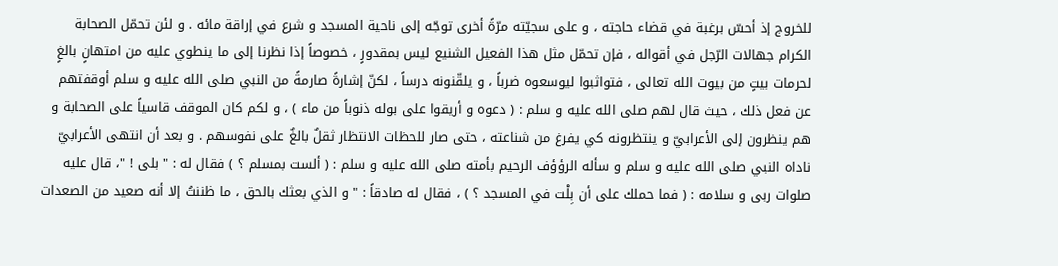للخروج إذ أحسّ برغبة في قضاء حاجته ، و على سجيّته مرّةً أخرى توجّه إلى ناحية المسجد و شرع في إراقة مائه . و لئن تحمّل الصحابة الكرام جهالات الرّجل في أقواله ، فإن تحمّل مثل هذا الفعيل الشنيع ليس بمقدورٍ ، خصوصاً إذا نظرنا إلى ما ينطوي عليه من امتهانٍ بالغٍ لحرمات بيتٍ من بيوت الله تعالى ، فتواثبوا ليوسعوه ضرباً ، و يلقّنونه درساً ، لكنّ إشارةً صارمةً من النبي صلى الله عليه و سلم أوقفتهم عن فعل ذلك ، حيث قال لهم صلى الله عليه و سلم : ( دعوه و أريقوا على بوله ذنوباً من ماء ) ، و لكم كان الموقف قاسياً على الصحابة و هم ينظرون إلى الأعرابيّ و ينتظرونه كي يفرغ من شناعته ، حتى صار للحظات الانتظار ثقلٌ بالغٌ على نفوسهم . و بعد أن انتهى الأعرابيّ ناداه النبي صلى الله عليه و سلم و سأله الرؤؤف الرحيم بأمته صلى الله عليه و سلم : ( ألست بمسلم ؟ ) فقال له : " بلى ! "، قال عليه صلوات ربى و سلامه : ( فما حملك على أن بِلْت في المسجد ؟ ) ، فقال له صادقاً : " و الذي بعثك بالحق ، ما ظننتُ إلا أنه صعيد من الصعدات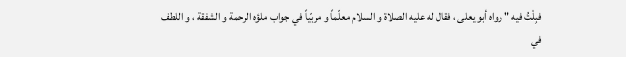فبِلْتُ فيه " رواه أبو يعلى ، فقال له عليه الصلاة و السلام معلّماً و مربّياً في جواب ملؤه الرحمة و الشفقة ، و اللطف في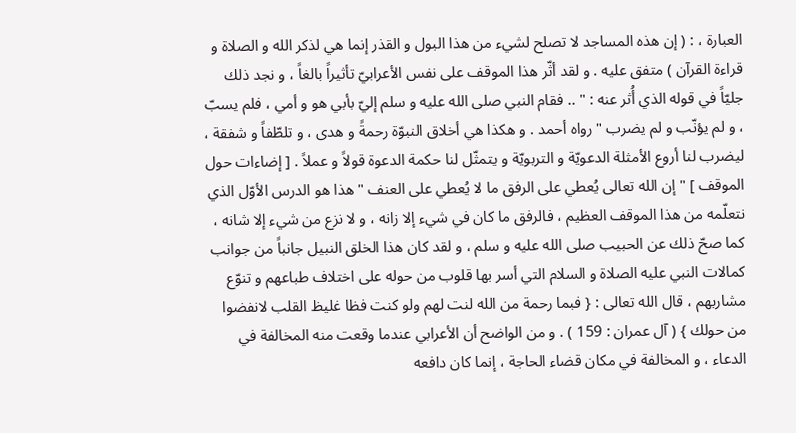العبارة ، : ( إن هذه المساجد لا تصلح لشيء من هذا البول و القذر إنما هي لذكر الله و الصلاة و قراءة القرآن ) متفق عليه . و لقد أثّر هذا الموقف على نفس الأعرابيّ تأثيراً بالغاً ، و نجد ذلك جليّاً في قوله الذي أُثر عنه : " .. فقام النبي صلى الله عليه و سلم إليّ بأبي هو و أمي ، فلم يسبّ ، و لم يؤنّب و لم يضرب " رواه أحمد . و هكذا هي أخلاق النبوّة رحمةً و هدى ، و تلطّفاً و شفقة ، ليضرب لنا أروع الأمثلة الدعويّة و التربويّة و يتمثّل لنا حكمة الدعوة قولاً و عملاً . [ إضاءات حول الموقف ] " إن الله تعالى يُعطي على الرفق ما لا يُعطي على العنف " هذا هو الدرس الأوّل الذي نتعلّمه من هذا الموقف العظيم ، فالرفق ما كان في شيء إلا زانه ، و لا نزع من شيء إلا شانه ، كما صحّ ذلك عن الحبيب صلى الله عليه و سلم ، و لقد كان هذا الخلق النبيل جانباً من جوانب كمالات النبي عليه الصلاة و السلام التي أسر بها قلوب من حوله على اختلاف طباعهم و تنوّع مشاربهم ، قال الله تعالى : { فبما رحمة من الله لنت لهم ولو كنت فظا غليظ القلب لانفضوا من حولك } ( آل عمران : 159 ) . و من الواضح أن الأعرابي عندما وقعت منه المخالفة في الدعاء ، و المخالفة في مكان قضاء الحاجة ، إنما كان دافعه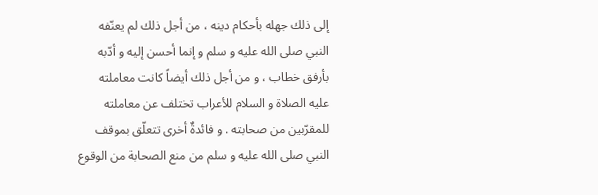إلى ذلك جهله بأحكام دينه ، من أجل ذلك لم يعنّفه النبي صلى الله عليه و سلم و إنما أحسن إليه و أدّبه بأرفق خطاب ، و من أجل ذلك أيضاً كانت معاملته عليه الصلاة و السلام للأعراب تختلف عن معاملته للمقرّبين من صحابته . و فائدةٌ أخرى تتعلّق بموقف النبي صلى الله عليه و سلم من منع الصحابة من الوقوع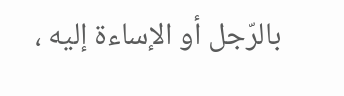بالرّجل أو الإساءة إليه ،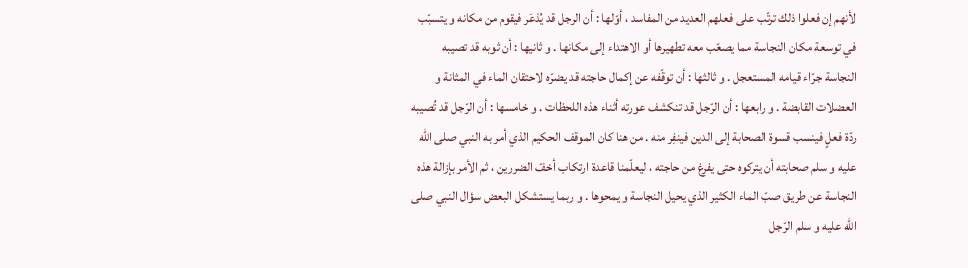لأنهم إن فعلوا ذلك ترتّب على فعلهم العديد من المفاسد ، أوّلها : أن الرجل قد يُذعَر فيقوم من مكانه و يتسبّب في توسعة مكان النجاسة مما يصعّب معه تطهيرها أو الاهتداء إلى مكانها . و ثانيها : أن ثوبه قد تصيبه النجاسة جرّاء قيامه المستعجل . و ثالثها : أن توقّفه عن إكمال حاجته قد يضرّه لاحتقان الماء في المثانة و العضلات القابضة . و رابعها : أن الرّجل قد تنكشف عورته أثناء هذه اللحظات . و خامسها : أن الرّجل قد تُصيبه ردّة فعلٍ فينسب قسوة الصحابة إلى الدين فينفِر منه . من هنا كان الموقف الحكيم الذي أمر به النبي صلى الله عليه و سلم صحابته أن يتركوه حتى يفرغ من حاجته ، ليعلّمنا قاعدة ارتكاب أخفّ الضررين ، ثم الأمر بإزالة هذه النجاسة عن طريق صبّ الماء الكثير الذي يحيل النجاسة و يمحوها . و ربما يستشكل البعض سؤال النبي صلى الله عليه و سلم الرّجل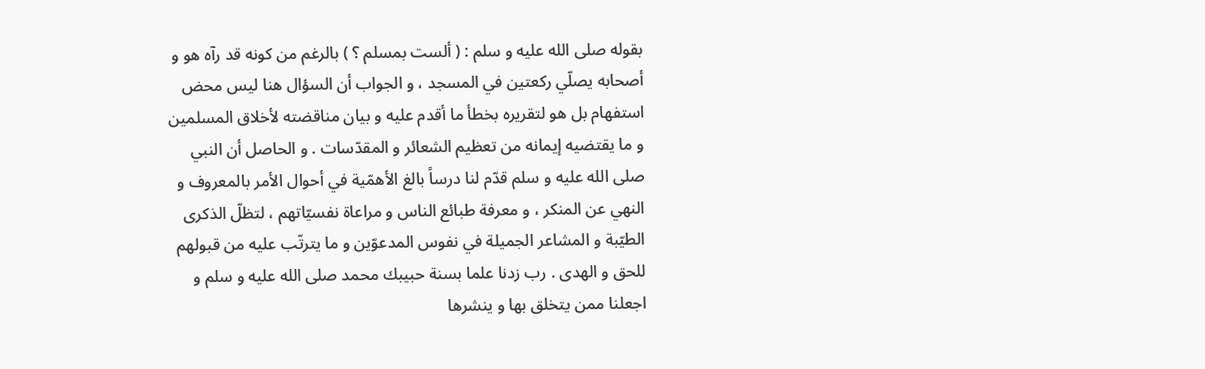بقوله صلى الله عليه و سلم : ( ألست بمسلم ؟ ) بالرغم من كونه قد رآه هو و أصحابه يصلّي ركعتين في المسجد ، و الجواب أن السؤال هنا ليس محض استفهام بل هو لتقريره بخطأ ما أقدم عليه و بيان مناقضته لأخلاق المسلمين و ما يقتضيه إيمانه من تعظيم الشعائر و المقدّسات . و الحاصل أن النبي صلى الله عليه و سلم قدّم لنا درساً بالغ الأهمّية في أحوال الأمر بالمعروف و النهي عن المنكر ، و معرفة طبائع الناس و مراعاة نفسيّاتهم ، لتظلّ الذكرى الطيّبة و المشاعر الجميلة في نفوس المدعوّين و ما يترتّب عليه من قبولهم للحق و الهدى . رب زدنا علما بسنة حبيبك محمد صلى الله عليه و سلم و اجعلنا ممن يتخلق بها و ينشرها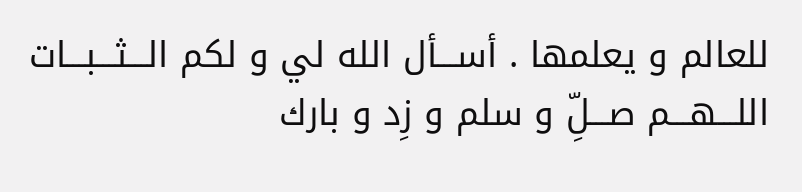للعالم و يعلمها . أســـأل الله لي و لكم الـــثـــبـــات اللـــهـــم صـــلِّ و سلم و زِد و بارك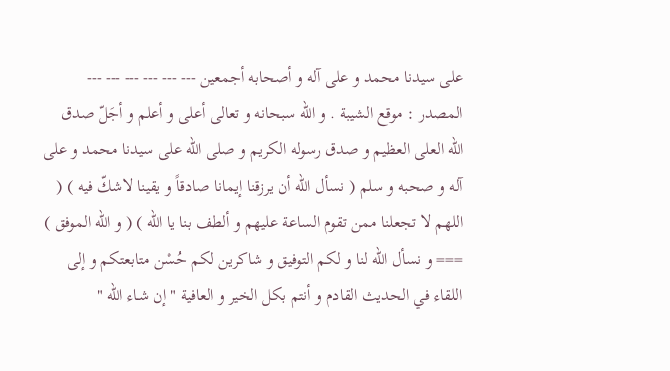على سيدنا محمد و على آله و أصحابه أجمعين --- --- --- --- --- --- المصدر : موقع الشيبة . و الله سبحانه و تعالى أعلى و أعلم و أجَلّ صدق الله العلى العظيم و صدق رسوله الكريم و صلى الله على سيدنا محمد و على آله و صحبه و سلم ( نسأل الله أن يرزقنا إيمانا صادقاً و يقينا لاشكّ فيه ) ( اللهم لا تجعلنا ممن تقوم الساعة عليهم و ألطف بنا يا الله ) ( و الله الموفق ) === و نسأل الله لنا و لكم التوفيق و شاكرين لكم حُسْن متابعتكم و إلى اللقاء في الحديث القادم و أنتم بكل الخير و العافية " إن شـاء الله "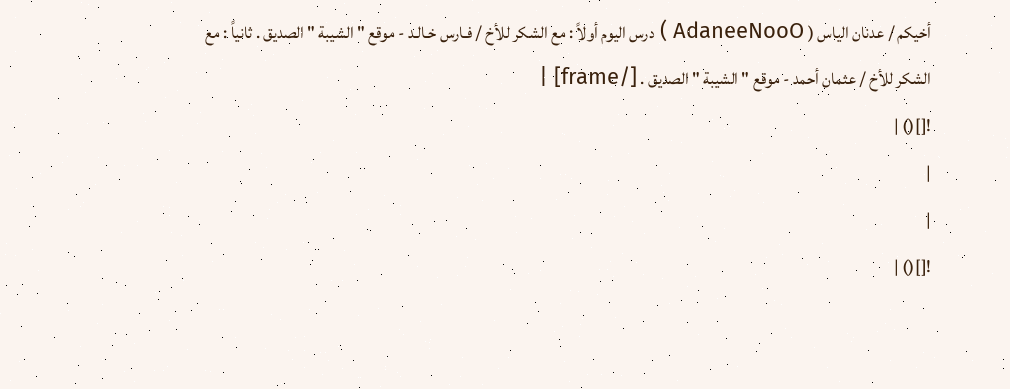أخيكم / عدنان الياس ( AdaneeNooO ) درس اليوم أولاً : مع الشكر للأخ / فـارس خـالـد - موقع " الشيبة " الصديق . ثانياً : مع الشكر للأخ / عثمان أحمد - موقع " الشيبة " الصديق . [/frame] |
![]() |
|
|
![]() |